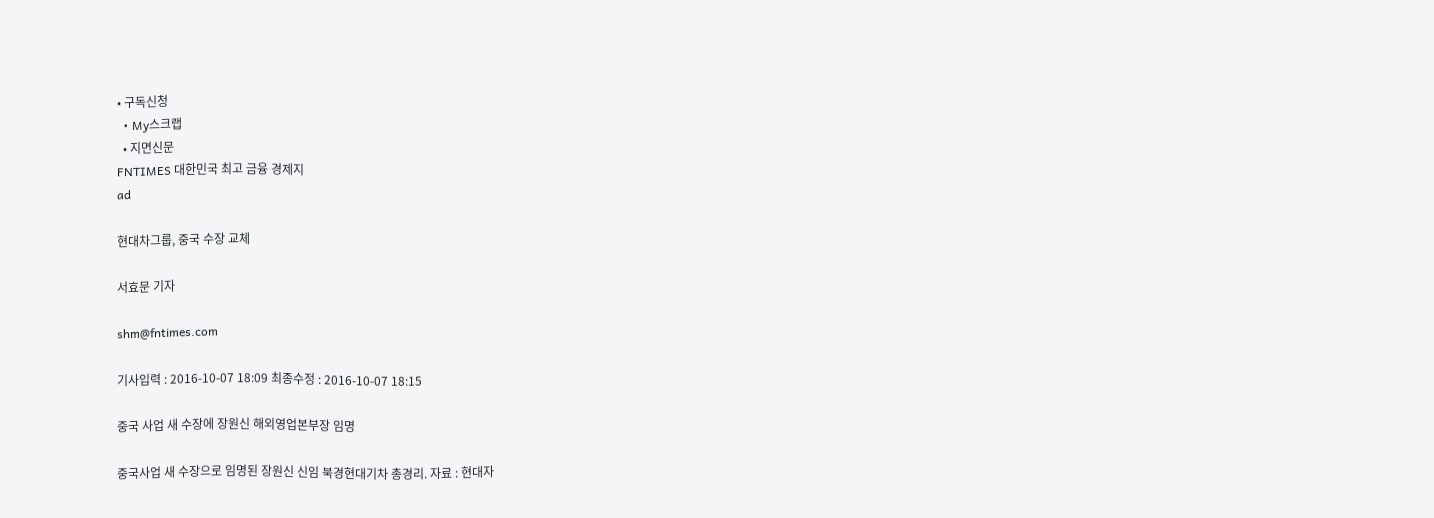• 구독신청
  • My스크랩
  • 지면신문
FNTIMES 대한민국 최고 금융 경제지
ad

현대차그룹, 중국 수장 교체

서효문 기자

shm@fntimes.com

기사입력 : 2016-10-07 18:09 최종수정 : 2016-10-07 18:15

중국 사업 새 수장에 장원신 해외영업본부장 임명

중국사업 새 수장으로 임명된 장원신 신임 북경현대기차 총경리. 자료 : 현대자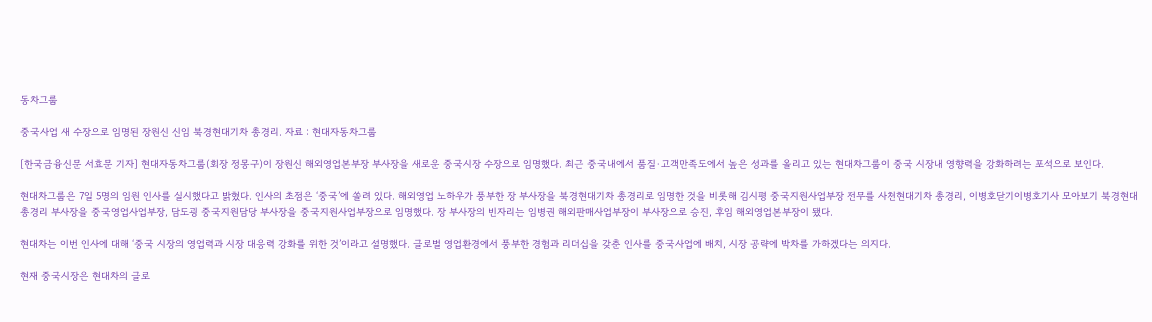동차그룹

중국사업 새 수장으로 임명된 장원신 신임 북경현대기차 총경리. 자료 : 현대자동차그룹

[한국금융신문 서효문 기자] 현대자동차그룹(회장 정몽구)이 장원신 해외영업본부장 부사장을 새로운 중국시장 수장으로 임명했다. 최근 중국내에서 품질·고객만족도에서 높은 성과를 올리고 있는 현대차그룹이 중국 시장내 영향력을 강화하려는 포석으로 보인다.

현대차그룹은 7일 5명의 임원 인사를 실시했다고 밝혔다. 인사의 초점은 ‘중국’에 쏠려 있다. 해외영업 노하우가 풍부한 장 부사장을 북경현대기차 총경리로 임명한 것을 비롯해 김시평 중국지원사업부장 전무를 사천현대기차 총경리, 이병호닫기이병호기사 모아보기 북경현대 총경리 부사장을 중국영업사업부장, 담도굉 중국지원담당 부사장을 중국지원사업부장으로 임명했다. 장 부사장의 빈자리는 임병권 해외판매사업부장이 부사장으로 승진, 후임 해외영업본부장이 됐다.

현대차는 이번 인사에 대해 ‘중국 시장의 영업력과 시장 대응력 강화를 위한 것’이라고 설명했다. 글로벌 영업환경에서 풍부한 경험과 리더십을 갖춘 인사를 중국사업에 배치, 시장 공략에 박차를 가하겠다는 의지다.

현재 중국시장은 현대차의 글로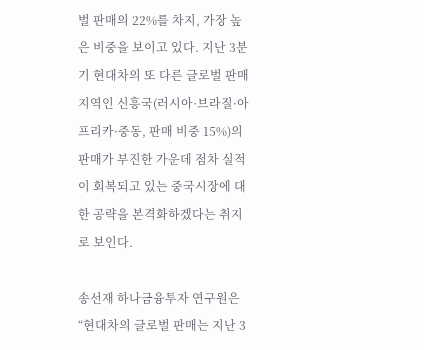벌 판매의 22%를 차지, 가장 높은 비중을 보이고 있다. 지난 3분기 현대차의 또 다른 글로벌 판매 지역인 신흥국(러시아·브라질·아프리카·중동, 판매 비중 15%)의 판매가 부진한 가운데 점차 실적이 회복되고 있는 중국시장에 대한 공략을 본격화하겠다는 취지로 보인다.

송선재 하나금융투자 연구원은 “현대차의 글로벌 판매는 지난 3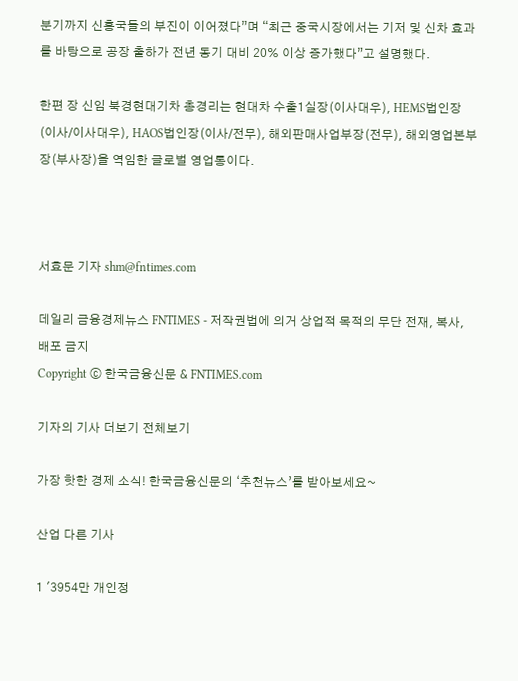분기까지 신흥국들의 부진이 이어졌다”며 “최근 중국시장에서는 기저 및 신차 효과를 바탕으로 공장 출하가 전년 동기 대비 20% 이상 증가했다”고 설명했다.

한편 장 신임 북경현대기차 총경리는 현대차 수출1실장(이사대우), HEMS법인장(이사/이사대우), HAOS법인장(이사/전무), 해외판매사업부장(전무), 해외영업본부장(부사장)을 역임한 글로벌 영업통이다.



서효문 기자 shm@fntimes.com

데일리 금융경제뉴스 FNTIMES - 저작권법에 의거 상업적 목적의 무단 전재, 복사, 배포 금지
Copyright ⓒ 한국금융신문 & FNTIMES.com

기자의 기사 더보기 전체보기

가장 핫한 경제 소식! 한국금융신문의 ‘추천뉴스’를 받아보세요~

산업 다른 기사

1 '3954만 개인정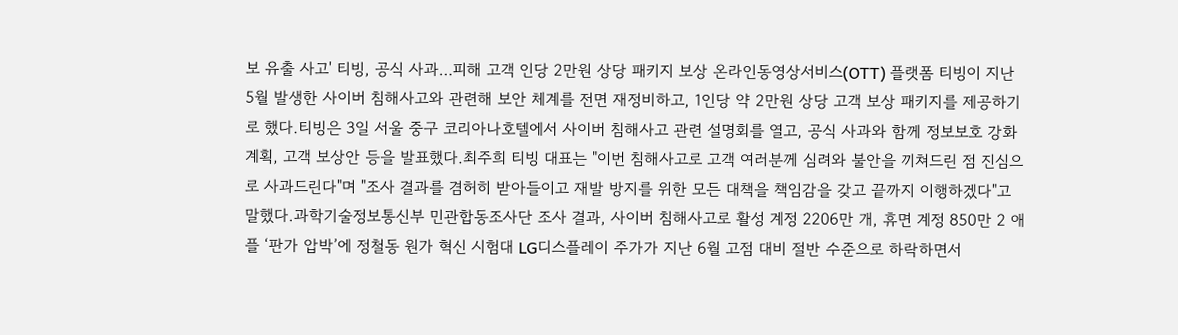보 유출 사고' 티빙, 공식 사과…피해 고객 인당 2만원 상당 패키지 보상 온라인동영상서비스(OTT) 플랫폼 티빙이 지난 5월 발생한 사이버 침해사고와 관련해 보안 체계를 전면 재정비하고, 1인당 약 2만원 상당 고객 보상 패키지를 제공하기로 했다.티빙은 3일 서울 중구 코리아나호텔에서 사이버 침해사고 관련 설명회를 열고, 공식 사과와 함께 정보보호 강화 계획, 고객 보상안 등을 발표했다.최주희 티빙 대표는 "이번 침해사고로 고객 여러분께 심려와 불안을 끼쳐드린 점 진심으로 사과드린다"며 "조사 결과를 겸허히 받아들이고 재발 방지를 위한 모든 대책을 책임감을 갖고 끝까지 이행하겠다"고 말했다.과학기술정보통신부 민관합동조사단 조사 결과, 사이버 침해사고로 활성 계정 2206만 개, 휴면 계정 850만 2 애플 ‘판가 압박’에 정철동 원가 혁신 시험대 LG디스플레이 주가가 지난 6월 고점 대비 절반 수준으로 하락하면서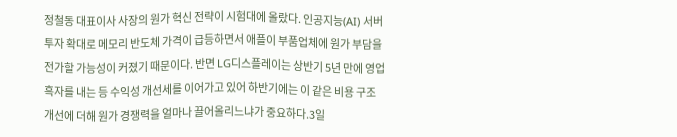정철동 대표이사 사장의 원가 혁신 전략이 시험대에 올랐다. 인공지능(AI) 서버 투자 확대로 메모리 반도체 가격이 급등하면서 애플이 부품업체에 원가 부담을 전가할 가능성이 커졌기 때문이다. 반면 LG디스플레이는 상반기 5년 만에 영업흑자를 내는 등 수익성 개선세를 이어가고 있어 하반기에는 이 같은 비용 구조 개선에 더해 원가 경쟁력을 얼마나 끌어올리느냐가 중요하다.3일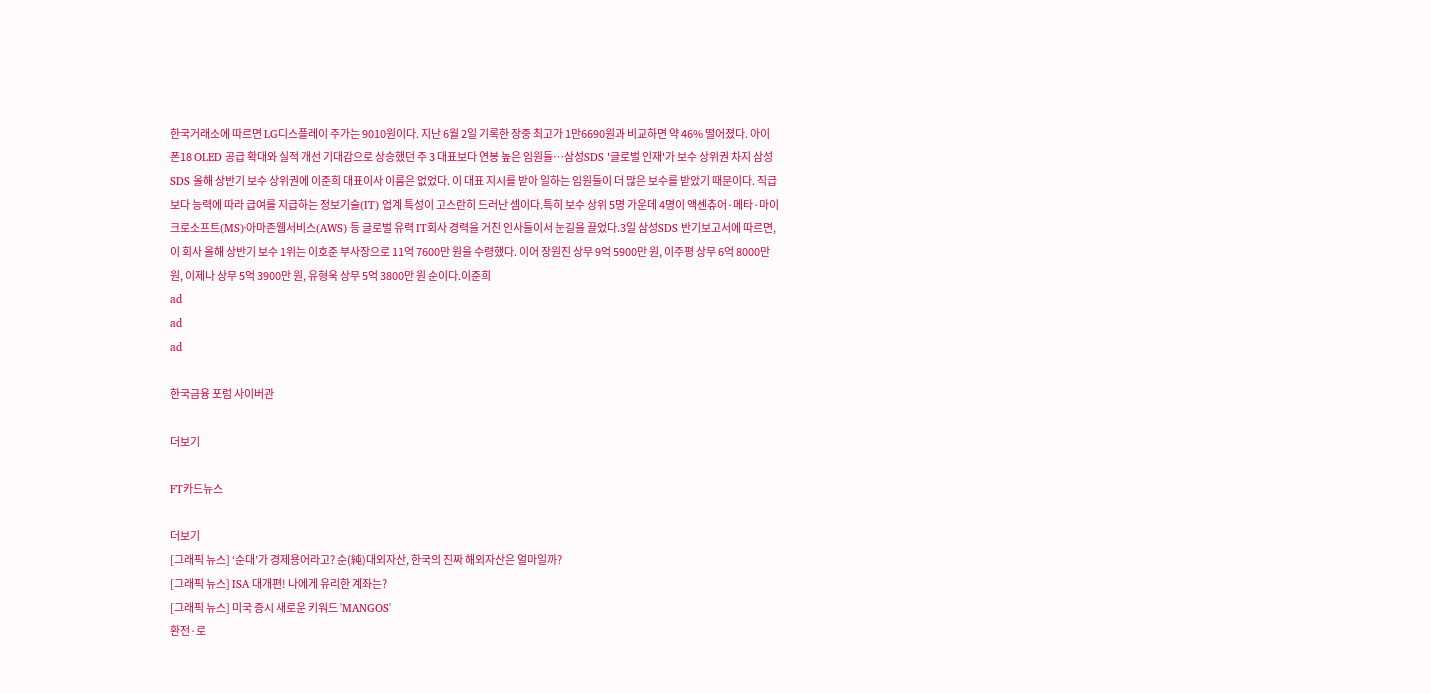한국거래소에 따르면 LG디스플레이 주가는 9010원이다. 지난 6월 2일 기록한 장중 최고가 1만6690원과 비교하면 약 46% 떨어졌다. 아이폰18 OLED 공급 확대와 실적 개선 기대감으로 상승했던 주 3 대표보다 연봉 높은 임원들…삼성SDS '글로벌 인재'가 보수 상위권 차지 삼성SDS 올해 상반기 보수 상위권에 이준희 대표이사 이름은 없었다. 이 대표 지시를 받아 일하는 임원들이 더 많은 보수를 받았기 때문이다. 직급보다 능력에 따라 급여를 지급하는 정보기술(IT) 업계 특성이 고스란히 드러난 셈이다.특히 보수 상위 5명 가운데 4명이 액센츄어·메타·마이크로소프트(MS)·아마존웹서비스(AWS) 등 글로벌 유력 IT회사 경력을 거친 인사들이서 눈길을 끌었다.3일 삼성SDS 반기보고서에 따르면, 이 회사 올해 상반기 보수 1위는 이호준 부사장으로 11억 7600만 원을 수령했다. 이어 장원진 상무 9억 5900만 원, 이주평 상무 6억 8000만 원, 이제나 상무 5억 3900만 원, 유형욱 상무 5억 3800만 원 순이다.이준희
ad
ad
ad

한국금융 포럼 사이버관

더보기

FT카드뉴스

더보기
[그래픽 뉴스] ‘순대’가 경제용어라고? 순(純)대외자산, 한국의 진짜 해외자산은 얼마일까?
[그래픽 뉴스] ISA 대개편! 나에게 유리한 계좌는?
[그래픽 뉴스] 미국 증시 새로운 키워드 'MANGOS'
환전·로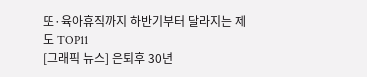또·육아휴직까지 하반기부터 달라지는 제도 TOP11
[그래픽 뉴스] 은퇴후 30년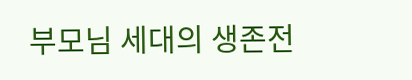부모님 세대의 생존전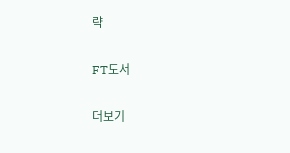략

FT도서

더보기